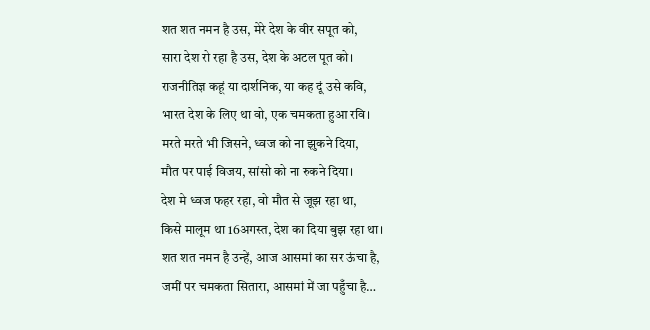शत शत नमन है उस, मेरे देश के वीर सपूत को,
सारा देश रो रहा है उस, देश के अटल पूत को।
राजनीतिज्ञ कहूं या दार्शनिक, या कह दूं उसे कवि,
भारत देश के लिए था वो, एक चमकता हुआ रवि।
मरते मरते भी जिसने, ध्वज को ना झुकने दिया,
मौत पर पाई विजय, सांसो को ना रुकने दिया।
देश मे ध्वज फहर रहा, वो मौत से जूझ रहा था,
किसे मालूम था 16अगस्त, देश का दिया बुझ रहा था।
शत शत नमन है उन्हें, आज आसमां का सर ऊंचा है,
जमीं पर चमकता सितारा, आसमां में जा पहुँचा है…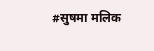#सुषमा मलिक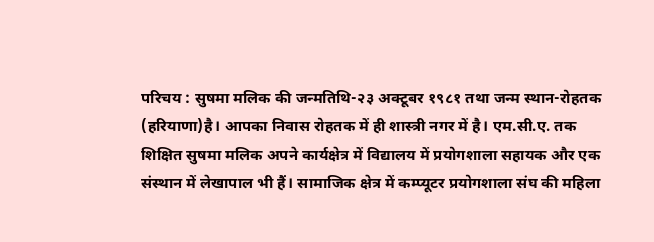परिचय : सुषमा मलिक की जन्मतिथि-२३ अक्टूबर १९८१ तथा जन्म स्थान-रोहतक (हरियाणा)है। आपका निवास रोहतक में ही शास्त्री नगर में है। एम.सी.ए. तक शिक्षित सुषमा मलिक अपने कार्यक्षेत्र में विद्यालय में प्रयोगशाला सहायक और एक संस्थान में लेखापाल भी हैं। सामाजिक क्षेत्र में कम्प्यूटर प्रयोगशाला संघ की महिला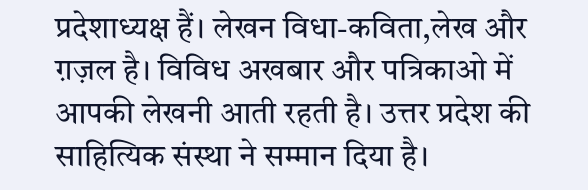प्रदेशाध्यक्ष हैं। लेखन विधा-कविता,लेख और ग़ज़ल है। विविध अखबार और पत्रिकाओ में आपकी लेखनी आती रहती है। उत्तर प्रदेश की साहित्यिक संस्था ने सम्मान दिया है।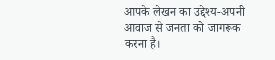आपके लेखन का उद्देश्य-अपनी आवाज से जनता को जागरूक करना है।